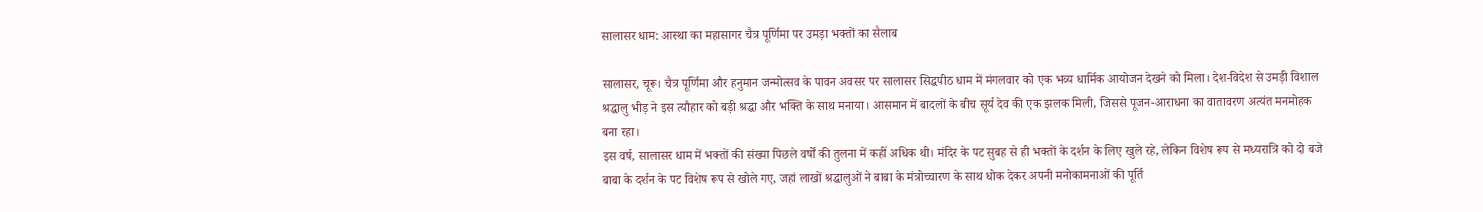सालासर धाम: आस्था का महासागर चैत्र पूर्णिमा पर उमड़ा भक्तों का सैलाब

सालासर, चूरू। चैत्र पूर्णिमा और हनुमान जन्मोत्सव के पावन अवसर पर सालासर सिद्धपीठ धाम में मंगलवार को एक भव्य धार्मिक आयोजन देखने को मिला। देश-विदेश से उमड़ी विशाल श्रद्धालु भीड़ ने इस त्यौहार को बड़ी श्रद्धा और भक्ति के साथ मनाया। आसमान में बादलों के बीच सूर्य देव की एक झलक मिली, जिससे पूजन-आराधना का वातावरण अत्यंत मनमोहक बना रहा।
इस वर्ष, सालासर धाम में भक्तों की संख्या पिछले वर्षों की तुलना में कहीं अधिक थी। मंदिर के पट सुबह से ही भक्तों के दर्शन के लिए खुले रहे, लेकिन विशेष रूप से मध्यरात्रि को दो बजे बाबा के दर्शन के पट विशेष रूप से खोले गए, जहां लाखों श्रद्धालुओं ने बाबा के मंत्रोच्चारण के साथ धोक देकर अपनी मनोकामनाओं की पूर्ति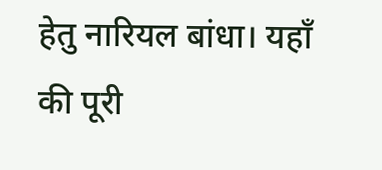हेतु नारियल बांधा। यहाँ की पूरी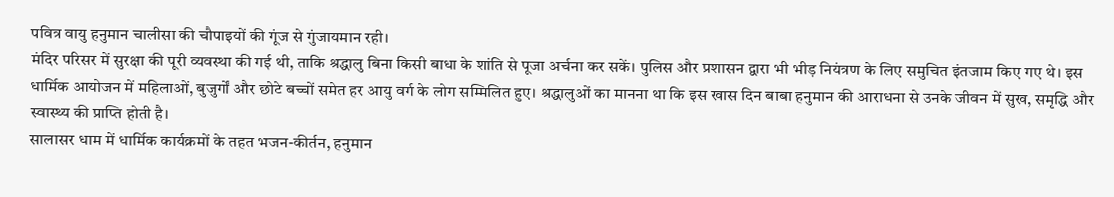पवित्र वायु हनुमान चालीसा की चौपाइयों की गूंज से गुंजायमान रही।
मंदिर परिसर में सुरक्षा की पूरी व्यवस्था की गई थी, ताकि श्रद्धालु बिना किसी बाधा के शांति से पूजा अर्चना कर सकें। पुलिस और प्रशासन द्वारा भी भीड़ नियंत्रण के लिए समुचित इंतजाम किए गए थे। इस धार्मिक आयोजन में महिलाओं, बुजुर्गों और छोटे बच्चों समेत हर आयु वर्ग के लोग सम्मिलित हुए। श्रद्धालुओं का मानना था कि इस खास दिन बाबा हनुमान की आराधना से उनके जीवन में सुख, समृद्धि और स्वास्थ्य की प्राप्ति होती है।
सालासर धाम में धार्मिक कार्यक्रमों के तहत भजन-कीर्तन, हनुमान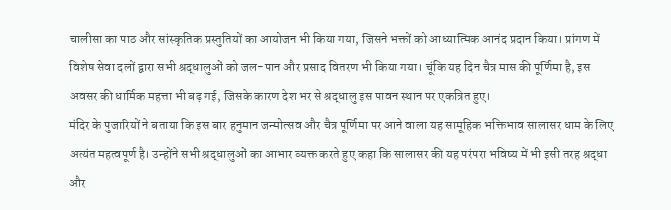चालीसा का पाठ और सांस्कृतिक प्रस्तुतियों का आयोजन भी किया गया, जिसने भक्तों को आध्यात्मिक आनंद प्रदान किया। प्रांगण में विशेष सेवा दलों द्वारा सभी श्रद्धालुओं को जल-पान और प्रसाद वितरण भी किया गया। चूंकि यह दिन चैत्र मास की पूर्णिमा है, इस अवसर की धार्मिक महत्ता भी बढ़ गई, जिसके कारण देश भर से श्रद्धालु इस पावन स्थान पर एकत्रित हुए।
मंदिर के पुजारियों ने बताया कि इस बार हनुमान जन्मोत्सव और चैत्र पूर्णिमा पर आने वाला यह सामूहिक भक्तिभाव सालासर धाम के लिए अत्यंत महत्वपूर्ण है। उन्होंने सभी श्रद्धालुओं का आभार व्यक्त करते हुए कहा कि सालासर की यह परंपरा भविष्य में भी इसी तरह श्रद्धा और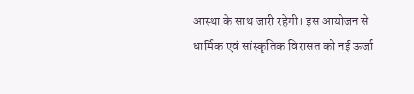आस्था के साथ जारी रहेगी। इस आयोजन से धार्मिक एवं सांस्कृतिक विरासत को नई ऊर्जा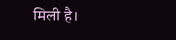मिली है।